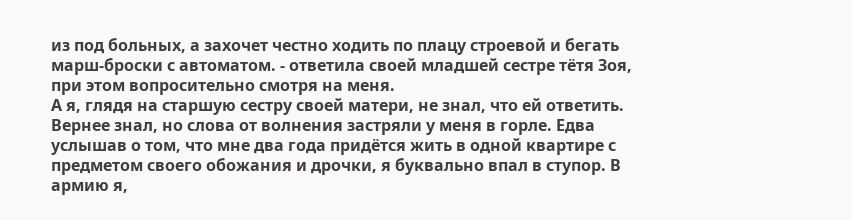из под больных, а захочет честно ходить по плацу строевой и бегать марш-броски с автоматом. - ответила своей младшей сестре тётя Зоя, при этом вопросительно смотря на меня.
А я, глядя на старшую сестру своей матери, не знал, что ей ответить. Вернее знал, но слова от волнения застряли у меня в горле. Едва услышав о том, что мне два года придётся жить в одной квартире с предметом своего обожания и дрочки, я буквально впал в ступор. В армию я,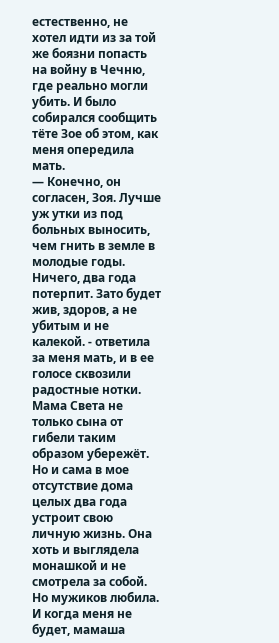естественно, не хотел идти из за той же боязни попасть на войну в Чечню, где реально могли убить. И было собирался сообщить тёте Зое об этом, как меня опередила мать.
— Конечно, он согласен, Зоя. Лучше уж утки из под больных выносить, чем гнить в земле в молодые годы. Ничего, два года потерпит. Зато будет жив, здоров, а не убитым и не калекой. - ответила за меня мать, и в ее голосе сквозили радостные нотки.
Мама Света не только сына от гибели таким образом убережёт. Но и сама в мое отсутствие дома целых два года устроит свою личную жизнь. Она хоть и выглядела монашкой и не смотрела за собой. Но мужиков любила. И когда меня не будет, мамаша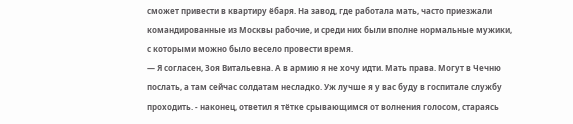сможет привести в квартиру ёбаря. На завод, где работала мать, часто приезжали командированные из Москвы рабочие, и среди них были вполне нормальные мужики, с которыми можно было весело провести время.
— Я согласен, Зоя Витальевна. А в армию я не хочу идти. Мать права. Могут в Чечню послать, а там сейчас солдатам несладко. Уж лучше я у вас буду в госпитале службу проходить. - наконец, ответил я тётке срывающимся от волнения голосом, стараясь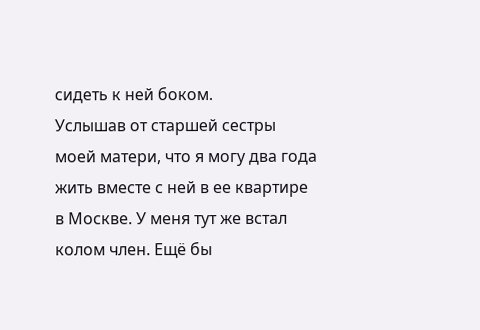сидеть к ней боком.
Услышав от старшей сестры моей матери, что я могу два года жить вместе с ней в ее квартире в Москве. У меня тут же встал колом член. Ещё бы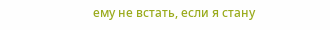ему не встать, если я стану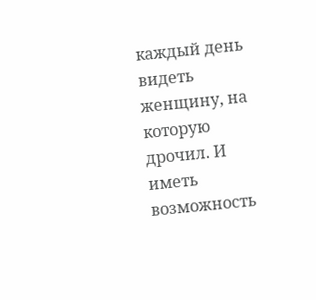каждый день видеть женщину, на которую дрочил. И иметь возможность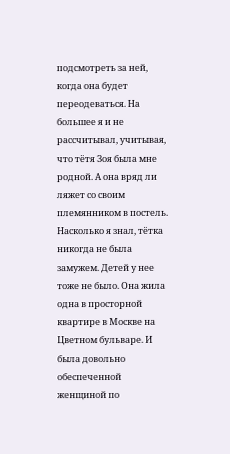подсмотреть за ней, когда она будет переодеваться. На большее я и не рассчитывал, учитывая, что тётя Зоя была мне родной. А она вряд ли ляжет со своим племянником в постель.
Насколько я знал, тётка никогда не была замужем. Детей у нее тоже не было. Она жила одна в просторной квартире в Москве на Цветном бульваре. И была довольно обеспеченной женщиной по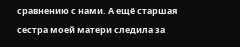сравнению с нами. А ещё старшая сестра моей матери следила за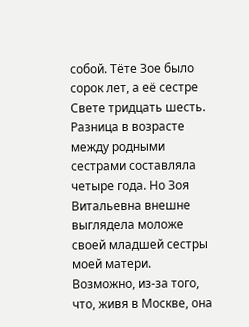собой. Тёте Зое было сорок лет, а её сестре Свете тридцать шесть. Разница в возрасте между родными сестрами составляла четыре года. Но Зоя Витальевна внешне выглядела моложе своей младшей сестры моей матери. Возможно, из-за того, что, живя в Москве, она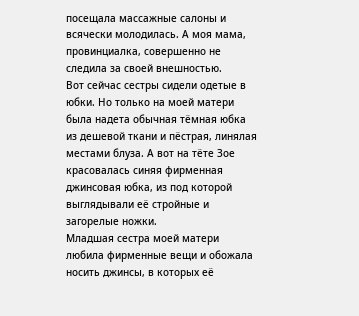посещала массажные салоны и всячески молодилась. А моя мама, провинциалка, совершенно не следила за своей внешностью.
Вот сейчас сестры сидели одетые в юбки. Но только на моей матери была надета обычная тёмная юбка из дешевой ткани и пёстрая, линялая местами блуза. А вот на тёте Зое красовалась синяя фирменная джинсовая юбка, из под которой выглядывали её стройные и загорелые ножки.
Младшая сестра моей матери любила фирменные вещи и обожала носить джинсы, в которых её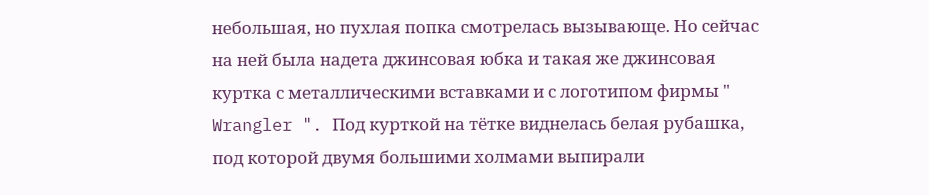небольшая, но пухлая попка смотрелась вызывающе. Но сейчас на ней была надета джинсовая юбка и такая же джинсовая куртка с металлическими вставками и с логотипом фирмы " Wrangler ". Под курткой на тётке виднелась белая рубашка, под которой двумя большими холмами выпирали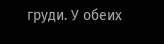груди. У обеих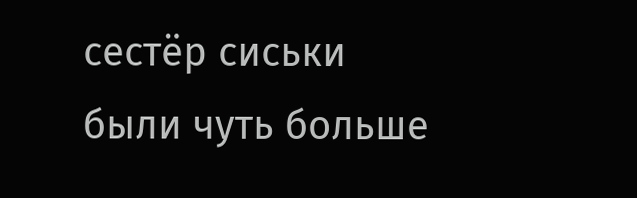сестёр сиськи были чуть больше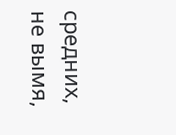средних, не вымя,